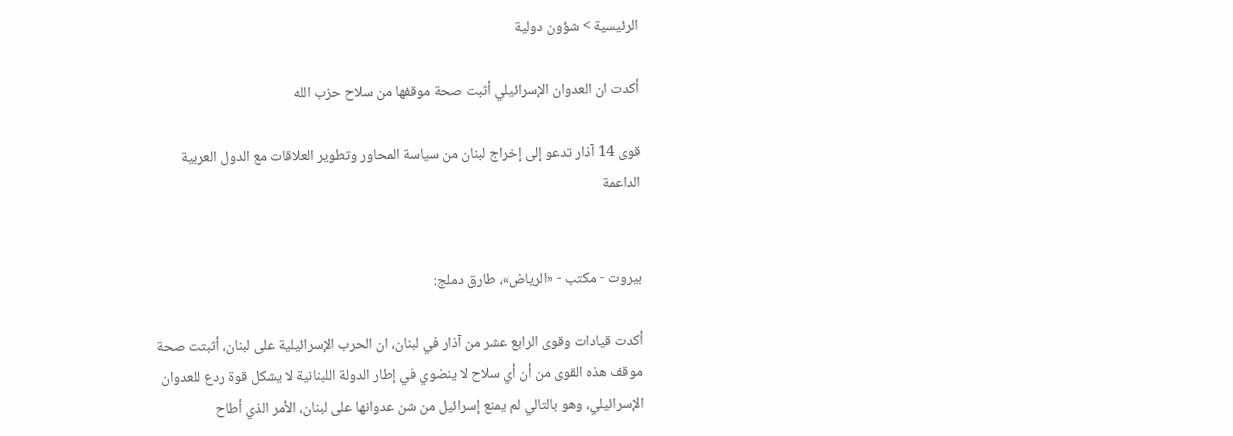الرئيسية > شؤون دولية

أكدت ان العدوان الإسرائيلي أثبت صحة موقفها من سلاح حزب الله

قوى 14 آذار تدعو إلى إخراج لبنان من سياسة المحاور وتطوير العلاقات مع الدول العربية الداعمة


بيروت - مكتب - «الرياض»، طارق دملج:

أكدت قيادات وقوى الرابع عشر من آذار في لبنان، ان الحرب الإسرائيلية على لبنان، أثبتت صحة موقف هذه القوى من أن أي سلاح لا ينضوي في إطار الدولة اللبنانية لا يشكل قوة ردع للعدوان الإسرائيلي، وهو بالتالي لم يمنع إسرائيل من شن عدوانها على لبنان، الأمر الذي أطاح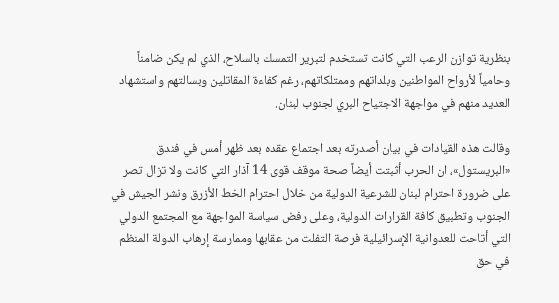بنظرية توازن الرعب التي كانت تستخدم لتبرير التمسك بالسلاح، الذي لم يكن ضامناً وحامياً لأرواح المواطنين وبلداتهم وممتلكاتهم، رغم كفاءة المقاتلين وبسالتهم واستشهاد العديد منهم في مواجهة الاجتياح البري لجنوب لبنان.

وقالت هذه القيادات في بيان أصدرته بعد اجتماع عقده بعد ظهر أمس في فندق «البريستول»، ان الحرب أثبتت أيضاً صحة موقف قوى 14 آذار التي كانت ولا تزال تصر على ضرورة احترام لبنان للشرعية الدولية من خلال احترام الخط الأزرق ونشر الجيش في الجنوب وتطبيق كافة القرارات الدولية، وعلى رفض سياسة المواجهة مع المجتمع الدولي التي أتاحت للعدوانية الإسرائيلية فرصة التفلت من عقابها وممارسة إرهاب الدولة المنظم في حق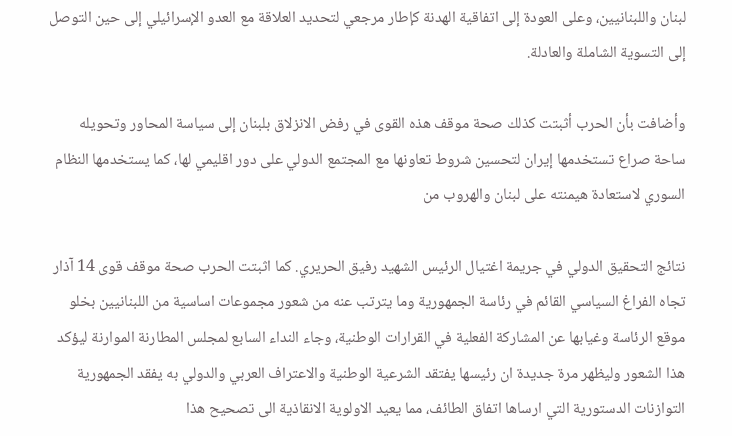لبنان واللبنانيين، وعلى العودة إلى اتفاقية الهدنة كإطار مرجعي لتحديد العلاقة مع العدو الإسرائيلي إلى حين التوصل إلى التسوية الشاملة والعادلة.

وأضافت بأن الحرب أثبتت كذلك صحة موقف هذه القوى في رفض الانزلاق بلبنان إلى سياسة المحاور وتحويله ساحة صراع تستخدمها إيران لتحسين شروط تعاونها مع المجتمع الدولي على دور اقليمي لها، كما يستخدمها النظام السوري لاستعادة هيمنته على لبنان والهروب من

نتائج التحقيق الدولي في جريمة اغتيال الرئيس الشهيد رفيق الحريري. كما اثبتت الحرب صحة موقف قوى 14 آذار تجاه الفراغ السياسي القائم في رئاسة الجمهورية وما يترتب عنه من شعور مجموعات اساسية من اللبنانيين بخلو موقع الرئاسة وغيابها عن المشاركة الفعلية في القرارات الوطنية، وجاء النداء السابع لمجلس المطارنة الموارنة ليؤكد هذا الشعور وليظهر مرة جديدة ان رئيسها يفتقد الشرعية الوطنية والاعتراف العربي والدولي به يفقد الجمهورية التوازنات الدستورية التي ارساها اتفاق الطائف، مما يعيد الاولوية الانقاذية الى تصحيح هذا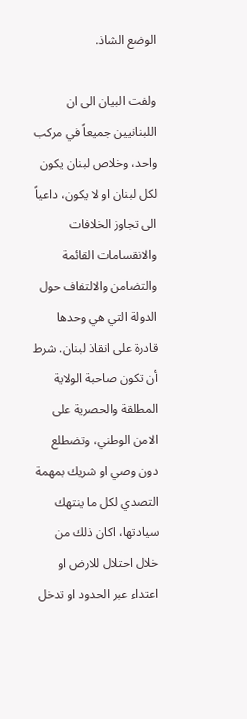الوضع الشاذ.

ولفت البيان الى ان اللبنانيين جميعاً في مركب واحد، وخلاص لبنان يكون لكل لبنان او لا يكون، داعياً الى تجاوز الخلافات والانقسامات القائمة والتضامن والالتفاف حول الدولة التي هي وحدها قادرة على انقاذ لبنان. شرط أن تكون صاحبة الولاية المطلقة والحصرية على الامن الوطني، وتضطلع دون وصي او شريك بمهمة التصدي لكل ما ينتهك سيادتها، اكان ذلك من خلال احتلال للارض او اعتداء عبر الحدود او تدخل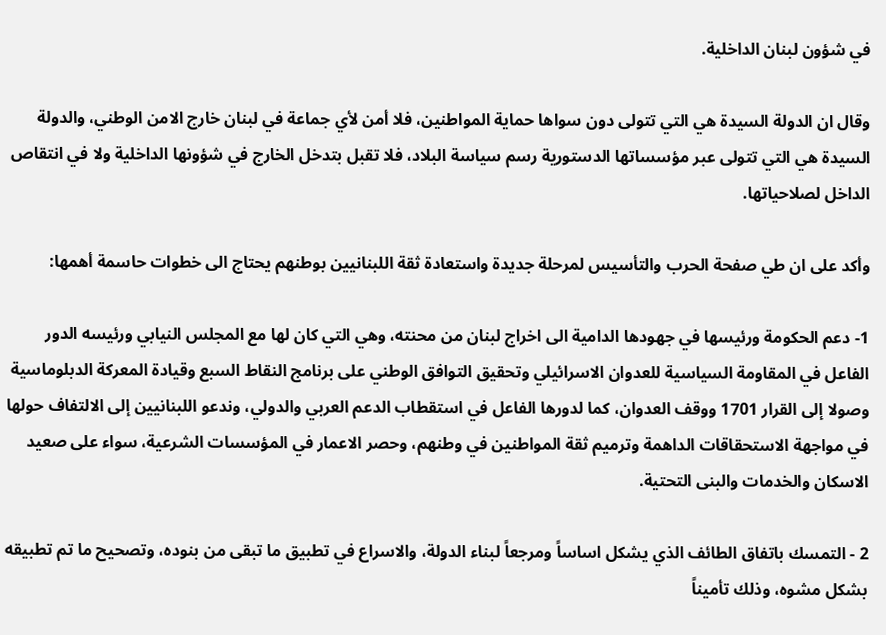في شؤون لبنان الداخلية.

وقال ان الدولة السيدة هي التي تتولى دون سواها حماية المواطنين، فلا أمن لأي جماعة في لبنان خارج الامن الوطني، والدولة السيدة هي التي تتولى عبر مؤسساتها الدستورية رسم سياسة البلاد، فلا تقبل بتدخل الخارج في شؤونها الداخلية ولا في انتقاص الداخل لصلاحياتها.

وأكد على ان طي صفحة الحرب والتأسيس لمرحلة جديدة واستعادة ثقة اللبنانيين بوطنهم يحتاج الى خطوات حاسمة أهمها:

1- دعم الحكومة ورئيسها في جهودها الدامية الى اخراج لبنان من محنته، وهي التي كان لها مع المجلس النيابي ورئيسه الدور الفاعل في المقاومة السياسية للعدوان الاسرائيلي وتحقيق التوافق الوطني على برنامج النقاط السبع وقيادة المعركة الدبلوماسية وصولا إلى القرار 1701 ووقف العدوان، كما لدورها الفاعل في استقطاب الدعم العربي والدولي، وندعو اللبنانيين إلى الالتفاف حولها في مواجهة الاستحقاقات الداهمة وترميم ثقة المواطنين في وطنهم، وحصر الاعمار في المؤسسات الشرعية، سواء على صعيد الاسكان والخدمات والبنى التحتية.

2 - التمسك باتفاق الطائف الذي يشكل اساساً ومرجعاً لبناء الدولة، والاسراع في تطبيق ما تبقى من بنوده، وتصحيح ما تم تطبيقه بشكل مشوه، وذلك تأميناً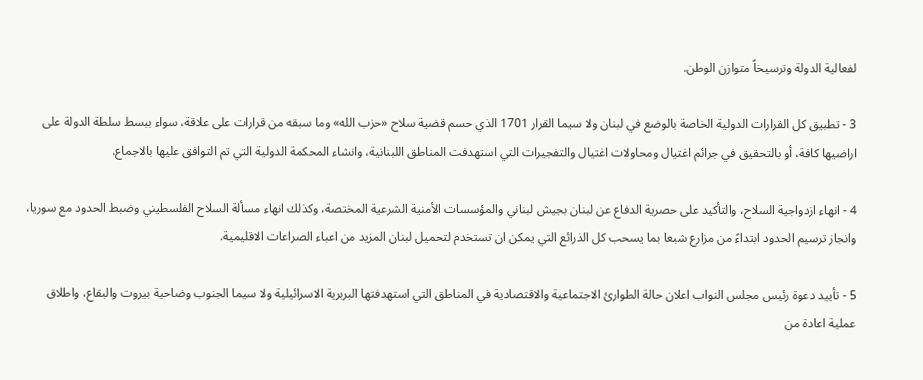لفعالية الدولة وترسيخاً متوازن الوطن.

3 - تطبيق كل القرارات الدولية الخاصة بالوضع في لبنان ولا سيما القرار 1701 الذي حسم قضية سلاح «حزب الله» وما سبقه من قرارات على علاقة، سواء ببسط سلطة الدولة على اراضيها كافة، أو بالتحقيق في جرائم اغتيال ومحاولات اغتيال والتفجيرات التي استهدفت المناطق اللبنانية، وانشاء المحكمة الدولية التي تم التوافق عليها بالاجماع.

4 - انهاء ازدواجية السلاح، والتأكيد على حصرية الدفاع عن لبنان بجيش لبناني والمؤسسات الأمنية الشرعية المختصة، وكذلك انهاء مسألة السلاح الفلسطيني وضبط الحدود مع سوريا، وانجاز ترسيم الحدود ابتداءً من مزارع شبعا بما يسحب كل الذرائع التي يمكن ان تستخدم لتحميل لبنان المزيد من اعباء الصراعات الاقليمية.

5 - تأييد دعوة رئيس مجلس النواب اعلان حالة الطوارئ الاجتماعية والاقتصادية في المناطق التي استهدفتها البربرية الاسرائيلية ولا سيما الجنوب وضاحية بيروت والبقاع، واطلاق عملية اعادة من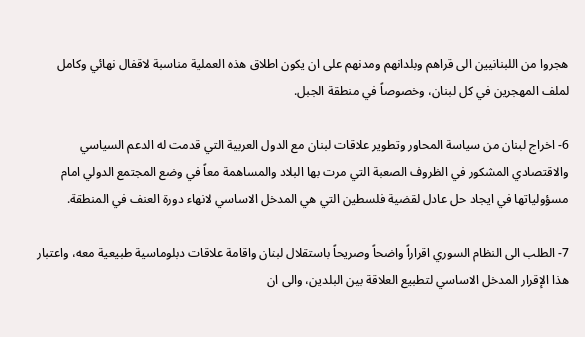هجروا من اللبنانيين الى قراهم وبلدانهم ومدنهم على ان يكون اطلاق هذه العملية مناسبة لاقفال نهائي وكامل لملف المهجرين في كل لبنان، وخصوصاً في منطقة الجبل.

6- اخراج لبنان من سياسة المحاور وتطوير علاقات لبنان مع الدول العربية التي قدمت له الدعم السياسي والاقتصادي المشكور في الظروف الصعبة التي مرت بها البلاد والمساهمة معاً في وضع المجتمع الدولي امام مسؤولياتها في ايجاد حل عادل لقضية فلسطين التي هي المدخل الاساسي لانهاء دورة العنف في المنطقة.

7- الطلب الى النظام السوري اقراراً واضحاً وصريحاً باستقلال لبنان واقامة علاقات دبلوماسية طبيعية معه، واعتبار هذا الإقرار المدخل الاساسي لتطبيع العلاقة بين البلدين، والى ان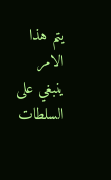يتم هذا الامر ينبغي على السلطات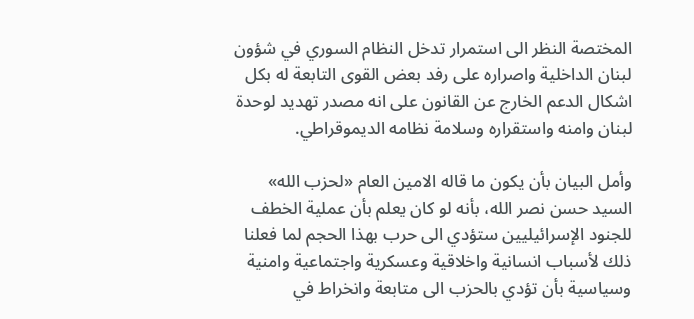المختصة النظر الى استمرار تدخل النظام السوري في شؤون لبنان الداخلية واصراره على رفد بعض القوى التابعة له بكل اشكال الدعم الخارج عن القانون على انه مصدر تهديد لوحدة لبنان وامنه واستقراره وسلامة نظامه الديموقراطي.

وأمل البيان بأن يكون ما قاله الامين العام «لحزب الله» السيد حسن نصر الله، بأنه لو كان يعلم بأن عملية الخطف للجنود الإسرائيليين ستؤدي الى حرب بهذا الحجم لما فعلنا ذلك لأسباب انسانية واخلاقية وعسكرية واجتماعية وامنية وسياسية بأن تؤدي بالحزب الى متابعة وانخراط في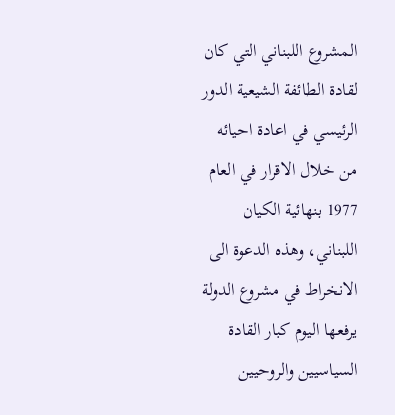المشروع اللبناني التي كان لقادة الطائفة الشيعية الدور الرئيسي في اعادة احيائه من خلال الاقرار في العام 1977 بنهائية الكيان اللبناني، وهذه الدعوة الى الانخراط في مشروع الدولة يرفعها اليوم كبار القادة السياسيين والروحيين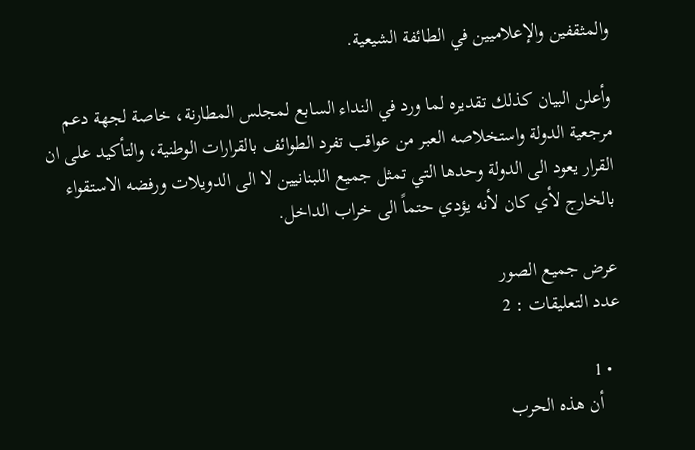والمثقفين والإعلاميين في الطائفة الشيعية.

وأعلن البيان كذلك تقديره لما ورد في النداء السابع لمجلس المطارنة، خاصة لجهة دعم مرجعية الدولة واستخلاصه العبر من عواقب تفرد الطوائف بالقرارات الوطنية، والتأكيد على ان القرار يعود الى الدولة وحدها التي تمثل جميع اللبنانيين لا الى الدويلات ورفضه الاستقواء بالخارج لأي كان لأنه يؤدي حتماً الى خراب الداخل.

عرض جميع الصور
عدد التعليقات : 2

  • 1
    أن هذه الحرب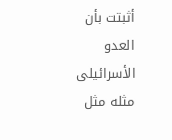أثبتت بأن العدو الأسرائيلى مثله مثل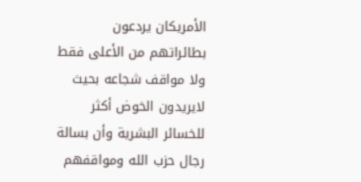الأمريكان يردعون بطائراتهم من الأعلى فقط ولا مواقف شجاعه بحيث لايريدون الخوض أكثر للخسائر البشرية وأن بسالة رجال حزب الله ومواقفهم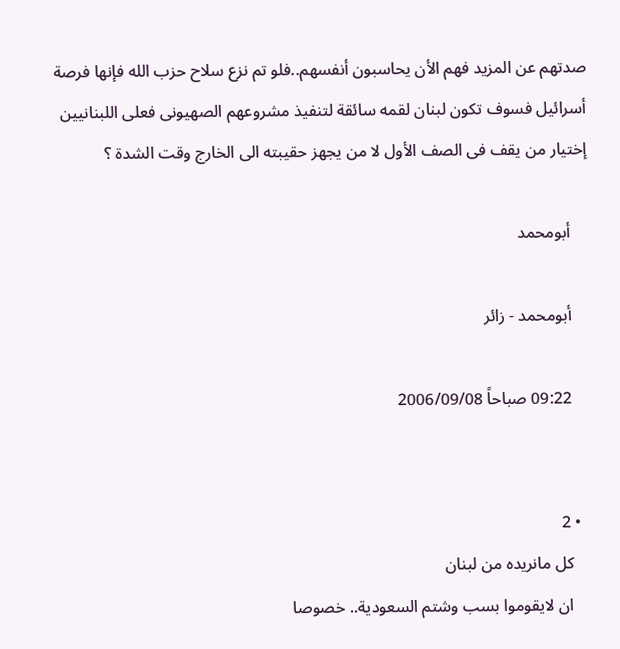صدتهم عن المزيد فهم الأن يحاسبون أنفسهم..فلو تم نزع سلاح حزب الله فإنها فرصة أسرائيل فسوف تكون لبنان لقمه سائقة لتنفيذ مشروعهم الصهيونى فعلى اللبنانيين إختيار من يقف فى الصف الأول لا من يجهز حقيبته الى الخارج وقت الشدة ؟

    أبومحمد

    أبومحمد - زائر

    09:22 صباحاً 2006/09/08


  • 2
    كل مانريده من لبنان
    ان لايقوموا بسب وشتم السعودية.. خصوصا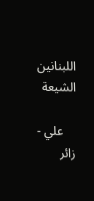اللبنانين الشيعة

    علي - زائر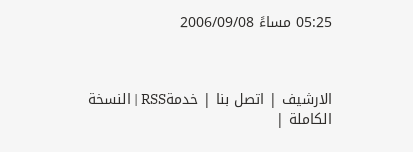05:25 مساءً 2006/09/08



الارشيف | اتصل بنا | خدمةRSS | النسخة الكاملة |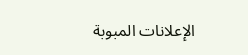الإعلانات المبوبة